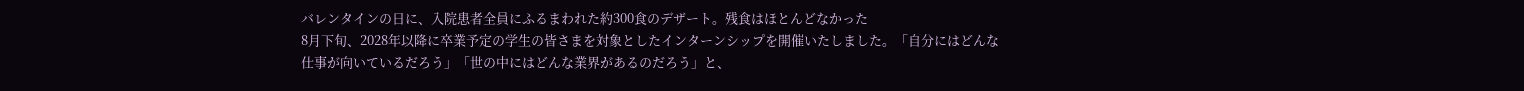バレンタインの日に、入院患者全員にふるまわれた約300食のデザート。残食はほとんどなかった
8月下旬、2028年以降に卒業予定の学生の皆さまを対象としたインターンシップを開催いたしました。「自分にはどんな仕事が向いているだろう」「世の中にはどんな業界があるのだろう」と、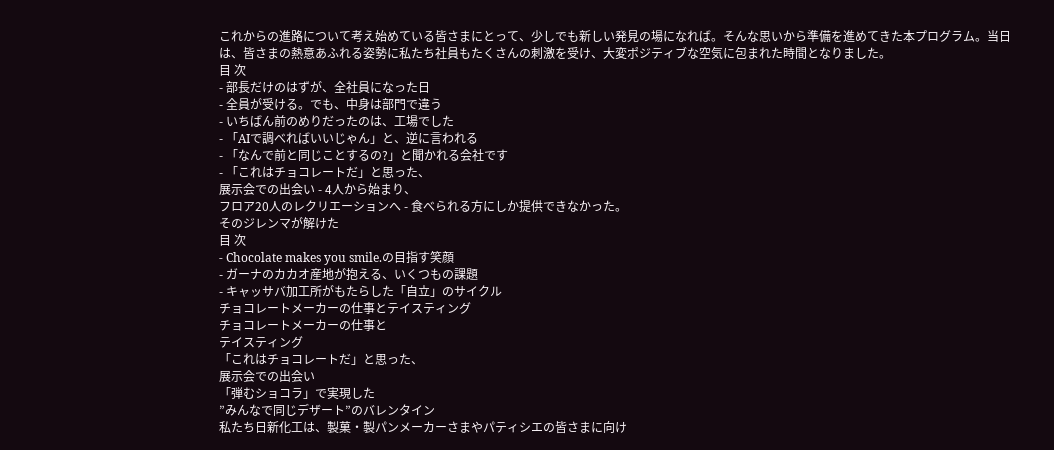これからの進路について考え始めている皆さまにとって、少しでも新しい発見の場になれば。そんな思いから準備を進めてきた本プログラム。当日は、皆さまの熱意あふれる姿勢に私たち社員もたくさんの刺激を受け、大変ポジティブな空気に包まれた時間となりました。
目 次
- 部長だけのはずが、全社員になった日
- 全員が受ける。でも、中身は部門で違う
- いちばん前のめりだったのは、工場でした
- 「AIで調べればいいじゃん」と、逆に言われる
- 「なんで前と同じことするの?」と聞かれる会社です
- 「これはチョコレートだ」と思った、
展示会での出会い - 4人から始まり、
フロア20人のレクリエーションへ - 食べられる方にしか提供できなかった。
そのジレンマが解けた
目 次
- Chocolate makes you smile.の目指す笑顔
- ガーナのカカオ産地が抱える、いくつもの課題
- キャッサバ加工所がもたらした「自立」のサイクル
チョコレートメーカーの仕事とテイスティング
チョコレートメーカーの仕事と
テイスティング
「これはチョコレートだ」と思った、
展示会での出会い
「弾むショコラ」で実現した
”みんなで同じデザート”のバレンタイン
私たち日新化工は、製菓・製パンメーカーさまやパティシエの皆さまに向け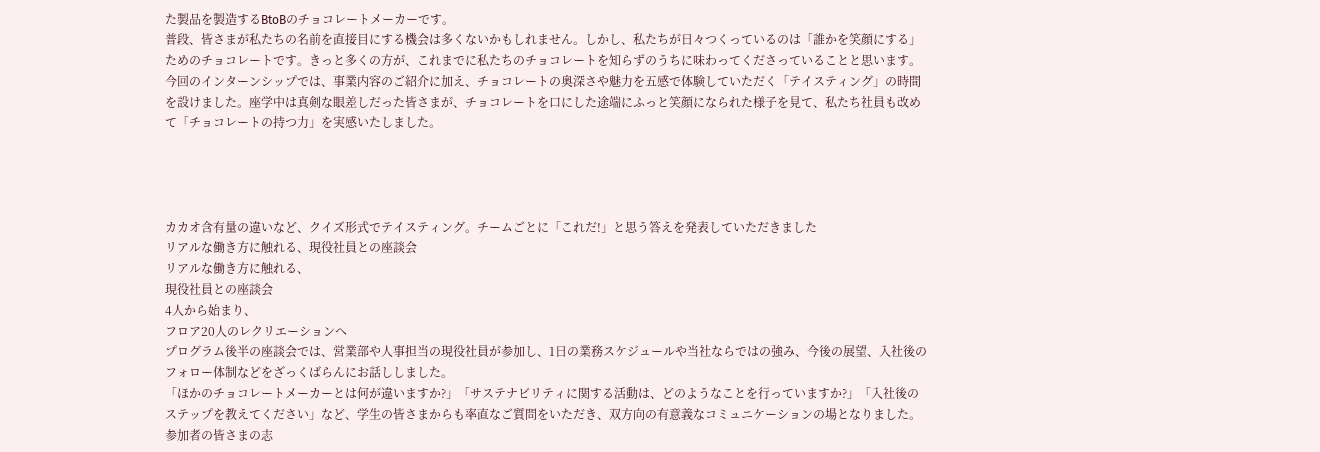た製品を製造するBtoBのチョコレートメーカーです。
普段、皆さまが私たちの名前を直接目にする機会は多くないかもしれません。しかし、私たちが日々つくっているのは「誰かを笑顔にする」ためのチョコレートです。きっと多くの方が、これまでに私たちのチョコレートを知らずのうちに味わってくださっていることと思います。
今回のインターンシップでは、事業内容のご紹介に加え、チョコレートの奥深さや魅力を五感で体験していただく「テイスティング」の時間を設けました。座学中は真剣な眼差しだった皆さまが、チョコレートを口にした途端にふっと笑顔になられた様子を見て、私たち社員も改めて「チョコレートの持つ力」を実感いたしました。




カカオ含有量の違いなど、クイズ形式でテイスティング。チームごとに「これだ!」と思う答えを発表していただきました
リアルな働き方に触れる、現役社員との座談会
リアルな働き方に触れる、
現役社員との座談会
4人から始まり、
フロア20人のレクリエーションへ
プログラム後半の座談会では、営業部や人事担当の現役社員が参加し、1日の業務スケジュールや当社ならではの強み、今後の展望、入社後のフォロー体制などをざっくばらんにお話ししました。
「ほかのチョコレートメーカーとは何が違いますか?」「サステナビリティに関する活動は、どのようなことを行っていますか?」「入社後のステップを教えてください」など、学生の皆さまからも率直なご質問をいただき、双方向の有意義なコミュニケーションの場となりました。
参加者の皆さまの志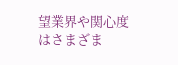望業界や関心度はさまざま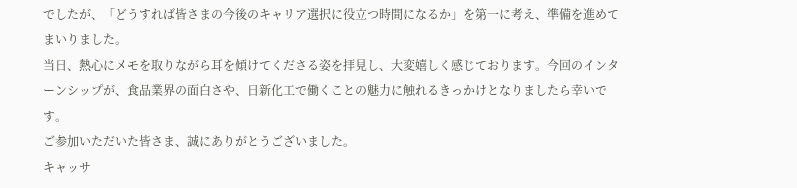でしたが、「どうすれば皆さまの今後のキャリア選択に役立つ時間になるか」を第一に考え、準備を進めてまいりました。
当日、熱心にメモを取りながら耳を傾けてくださる姿を拝見し、大変嬉しく感じております。今回のインターンシップが、食品業界の面白さや、日新化工で働くことの魅力に触れるきっかけとなりましたら幸いです。
ご参加いただいた皆さま、誠にありがとうございました。
キャッサ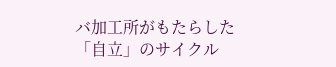バ加工所がもたらした
「自立」のサイクル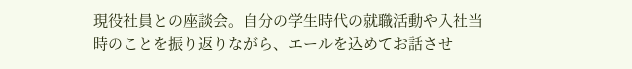現役社員との座談会。自分の学生時代の就職活動や入社当時のことを振り返りながら、エールを込めてお話させ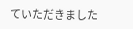ていただきました